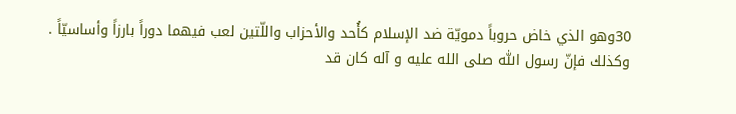30وهو الذي خاض حروباً دمويّة ضد الإسلام كأُحد والأحزاب واللّتين لعب فيهما دوراً بارزاً وأساسيّاً .
وكذلك فإنّ رسول اللّٰه صلى الله عليه و آله كان قد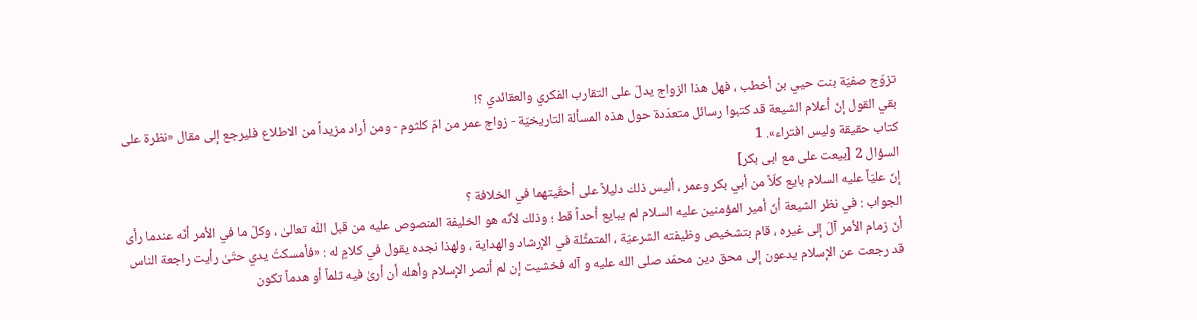تزوّج صفيّة بنت حيي بن أخطب ، فهل هذا الزواج يدلّ على التقارب الفكري والعقائدي ؟!
بقي القول إنّ أعلام الشيعة قد كتبوا رسائل متعدّدة حول هذه المسألة التاريخيّة - زواج عمر من امّ كلثوم - ومن أراد مزيداً من الاطلاع فليرجع إلى مقال «نظرة على كتاب حقيقة وليس افتراء». 1
السؤال 2 [بيعت على مع ابى بكر]
إنّ عليّاً عليه السلام بايع كلّاً من أبي بكر وعمر ، أليس ذلك دليلاً على أحقّيتهما في الخلافة ؟
الجواب : في نظر الشيعة أنّ أمير المؤمنين عليه السلام لم يبايع أحداً قط ؛ وذلك لأنّه هو الخليفة المنصوص عليه من قبل اللّٰه تعالىٰ ، وكلّ ما في الأمر أنّه عندما رأى أنّ زمام الأمر آلَ إلى غيره ، قام بتشخيص وظيفته الشرعيّة ، المتمثِّلة في الإرشاد والهداية ، ولهذا نجده يقول في كلامٍ له : «فأمسكتُ يدي حتّىٰ رأيت راجعة الناس قد رجعت عن الإسلام يدعون إلى محق دين محمّد صلى الله عليه و آله فخشيت إن لم أنصر الإسلام وأهله أن أرىٰ فيه ثلماً أو هدماً تكون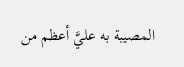المصيبة به عليَّ أعظم من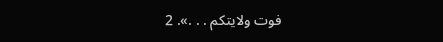فوت ولايتكم . . .». 2